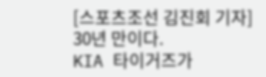[스포츠조선 김진회 기자] 30년 만이다.
KIA 타이거즈가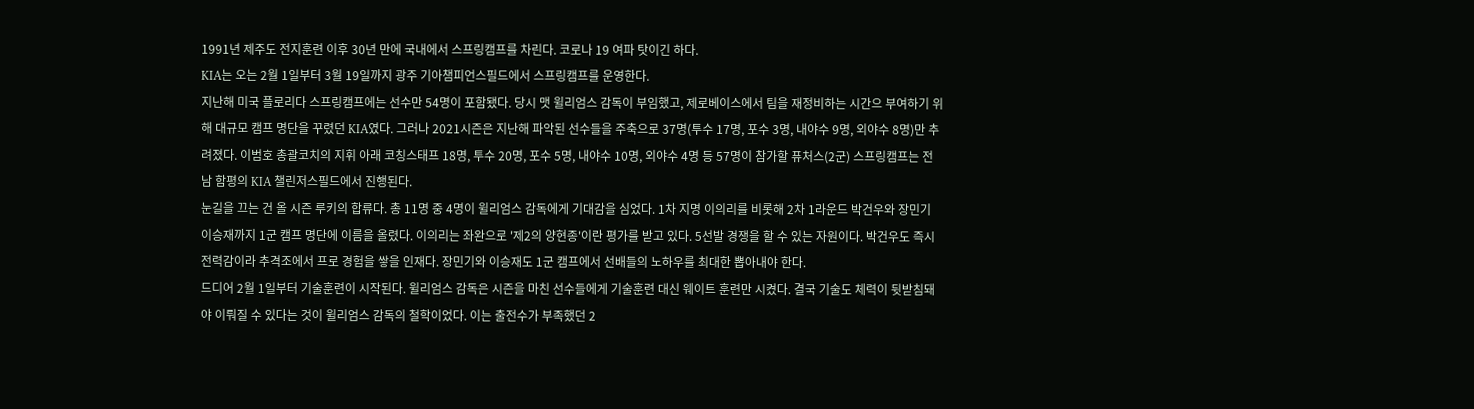1991년 제주도 전지훈련 이후 30년 만에 국내에서 스프링캠프를 차린다. 코로나 19 여파 탓이긴 하다.
KIA는 오는 2월 1일부터 3월 19일까지 광주 기아챔피언스필드에서 스프링캠프를 운영한다.
지난해 미국 플로리다 스프링캠프에는 선수만 54명이 포함됐다. 당시 맷 윌리엄스 감독이 부임했고, 제로베이스에서 팀을 재정비하는 시간으 부여하기 위해 대규모 캠프 명단을 꾸렸던 KIA였다. 그러나 2021시즌은 지난해 파악된 선수들을 주축으로 37명(투수 17명, 포수 3명, 내야수 9명, 외야수 8명)만 추려졌다. 이범호 총괄코치의 지휘 아래 코칭스태프 18명, 투수 20명, 포수 5명, 내야수 10명, 외야수 4명 등 57명이 참가할 퓨처스(2군) 스프링캠프는 전남 함평의 KIA 챌린저스필드에서 진행된다.
눈길을 끄는 건 올 시즌 루키의 합류다. 총 11명 중 4명이 윌리엄스 감독에게 기대감을 심었다. 1차 지명 이의리를 비롯해 2차 1라운드 박건우와 장민기 이승재까지 1군 캠프 명단에 이름을 올렸다. 이의리는 좌완으로 '제2의 양현종'이란 평가를 받고 있다. 5선발 경쟁을 할 수 있는 자원이다. 박건우도 즉시전력감이라 추격조에서 프로 경험을 쌓을 인재다. 장민기와 이승재도 1군 캠프에서 선배들의 노하우를 최대한 뽑아내야 한다.
드디어 2월 1일부터 기술훈련이 시작된다. 윌리엄스 감독은 시즌을 마친 선수들에게 기술훈련 대신 웨이트 훈련만 시켰다. 결국 기술도 체력이 뒷받침돼야 이뤄질 수 있다는 것이 윌리엄스 감독의 철학이었다. 이는 출전수가 부족했던 2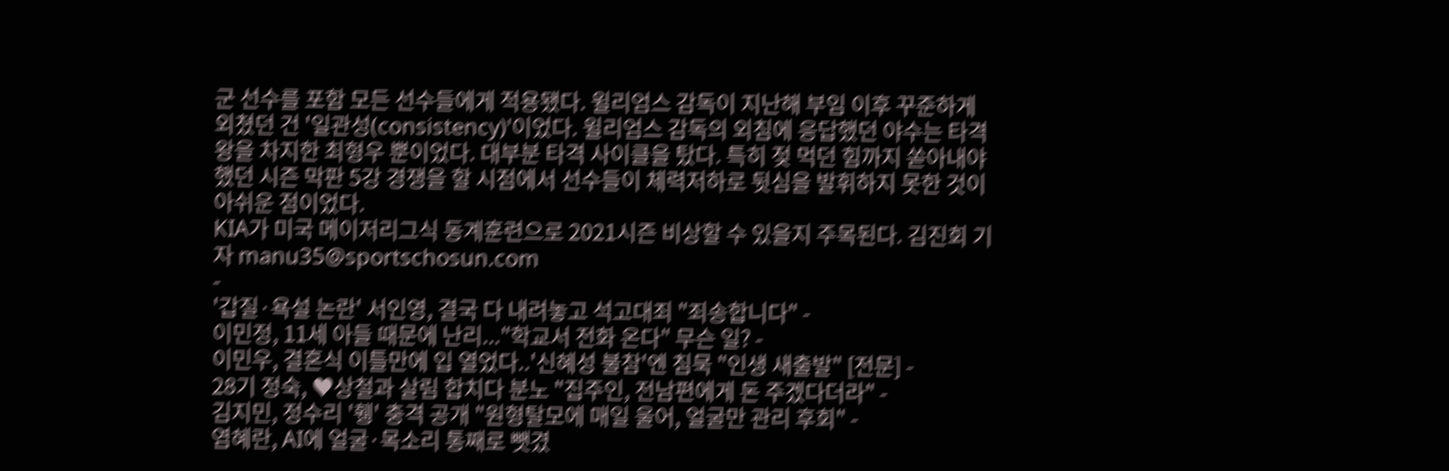군 선수를 포함 모든 선수들에게 적용됐다. 윌리엄스 감독이 지난해 부임 이후 꾸준하게 외쳤던 건 '일관성(consistency)'이었다. 윌리엄스 감독의 외침에 응답했던 야수는 타격왕을 차지한 최형우 뿐이었다. 대부분 타격 사이클을 탔다. 특히 젖 먹던 힘까지 쏟아내야 했던 시즌 막판 5강 경쟁을 할 시점에서 선수들이 체력저하로 뒷심을 발휘하지 못한 것이 아쉬운 점이었다.
KIA가 미국 메이저리그식 동계훈련으로 2021시즌 비상할 수 있을지 주목된다. 김진회 기자 manu35@sportschosun.com
-
'갑질·욕설 논란' 서인영, 결국 다 내려놓고 석고대죄 "죄송합니다" -
이민정, 11세 아들 때문에 난리..."학교서 전화 온다" 무슨 일? -
이민우, 결혼식 이틀만에 입 열었다..'신혜성 불참'엔 침묵 "인생 새출발" [전문] -
28기 정숙, ♥상철과 살림 합치다 분노 "집주인, 전남편에게 돈 주겠다더라" -
김지민, 정수리 '휑' 충격 공개 "원형탈모에 매일 울어, 얼굴만 관리 후회" -
염혜란, AI에 얼굴·목소리 통째로 뺏겼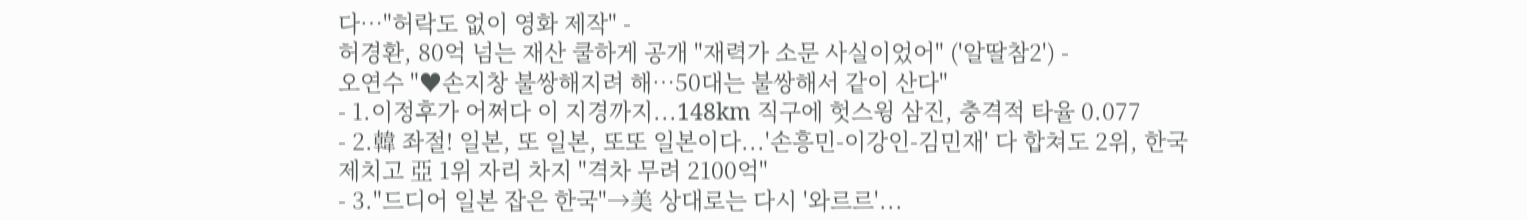다…"허락도 없이 영화 제작" -
허경환, 80억 넘는 재산 쿨하게 공개 "재력가 소문 사실이었어" ('알딸참2') -
오연수 "♥손지창 불쌍해지려 해…50대는 불쌍해서 같이 산다"
- 1.이정후가 어쩌다 이 지경까지...148km 직구에 헛스윙 삼진, 충격적 타율 0.077
- 2.韓 좌절! 일본, 또 일본, 또또 일본이다...'손흥민-이강인-김민재' 다 합쳐도 2위, 한국 제치고 亞 1위 자리 차지 "격차 무려 2100억"
- 3."드디어 일본 잡은 한국"→美 상대로는 다시 '와르르'...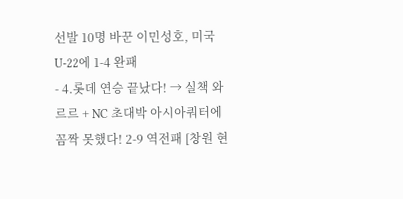선발 10명 바꾼 이민성호, 미국 U-22에 1-4 완패
- 4.롯데 연승 끝났다! → 실책 와르르 + NC 초대박 아시아쿼터에 꼼짝 못했다! 2-9 역전패 [창원 현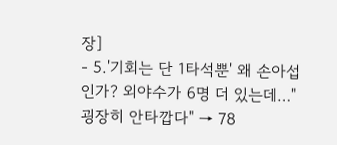장]
- 5.'기회는 단 1타석뿐' 왜 손아섭인가? 외야수가 6명 더 있는데…"굉장히 안타깝다" → 78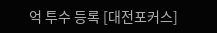억 투수 등록 [대전포커스]